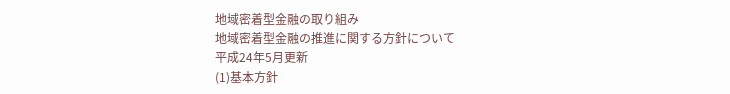地域密着型金融の取り組み
地域密着型金融の推進に関する方針について
平成24年5月更新
(1)基本方針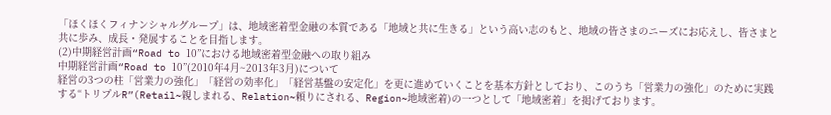「ほくほくフィナンシャルグループ」は、地域密着型金融の本質である「地域と共に生きる」という高い志のもと、地域の皆さまのニーズにお応えし、皆さまと共に歩み、成長・発展することを目指します。
(2)中期経営計画“Road to 10”における地域密着型金融への取り組み
中期経営計画“Road to 10”(2010年4月~2013年3月)について
経営の3つの柱「営業力の強化」「経営の効率化」「経営基盤の安定化」を更に進めていくことを基本方針としており、このうち「営業力の強化」のために実践する“トリプルR”(Retail~親しまれる、Relation~頼りにされる、Region~地域密着)の一つとして「地域密着」を掲げております。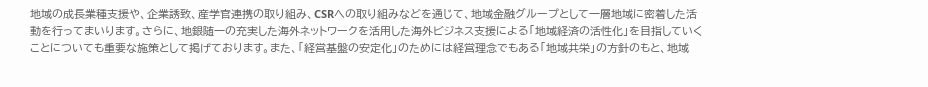地域の成長業種支援や、企業誘致、産学官連携の取り組み、CSRへの取り組みなどを通じて、地域金融グループとして一層地域に密着した活動を行ってまいります。さらに、地銀随一の充実した海外ネットワークを活用した海外ビジネス支援による「地域経済の活性化」を目指していくことについても重要な施策として掲げております。また、「経営基盤の安定化」のためには経営理念でもある「地域共栄」の方針のもと、地域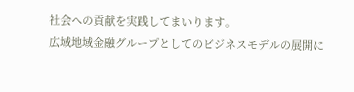社会への貢献を実践してまいります。
広域地域金融グループとしてのビジネスモデルの展開に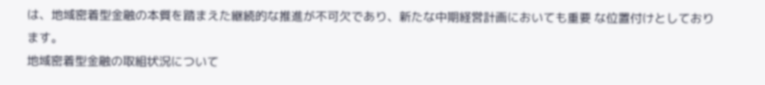は、地域密着型金融の本質を踏まえた継続的な推進が不可欠であり、新たな中期経営計画においても重要 な位置付けとしております。
地域密着型金融の取組状況について